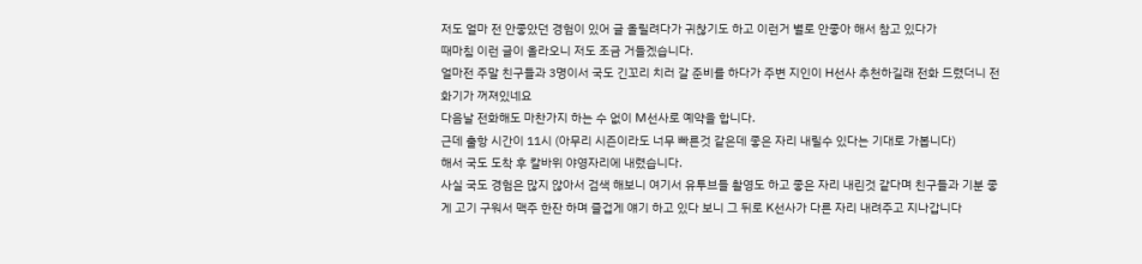저도 얼마 전 안좋았던 경험이 있어 글 올릴려다가 귀찮기도 하고 이런거 별로 안좋아 해서 참고 있다가
때마침 이런 글이 올라오니 저도 조금 거들겠습니다.
얼마전 주말 친구들과 3명이서 국도 긴꼬리 치러 갈 준비를 하다가 주변 지인이 H선사 추천하길래 전화 드렸더니 전화기가 꺼져있네요
다음날 전화해도 마찬가지 하는 수 없이 M선사로 예약을 합니다.
근데 출항 시간이 11시 (아무리 시즌이라도 너무 빠른것 같은데 좋은 자리 내릴수 있다는 기대로 가봅니다)
해서 국도 도착 후 칼바위 야영자리에 내렸습니다.
사실 국도 경험은 많지 않아서 검색 해보니 여기서 유투브들 촬영도 하고 좋은 자리 내린것 같다며 친구들과 기분 좋게 고기 구워서 맥주 한잔 하며 즐겁게 얘기 하고 있다 보니 그 뒤로 K선사가 다른 자리 내려주고 지나갑니다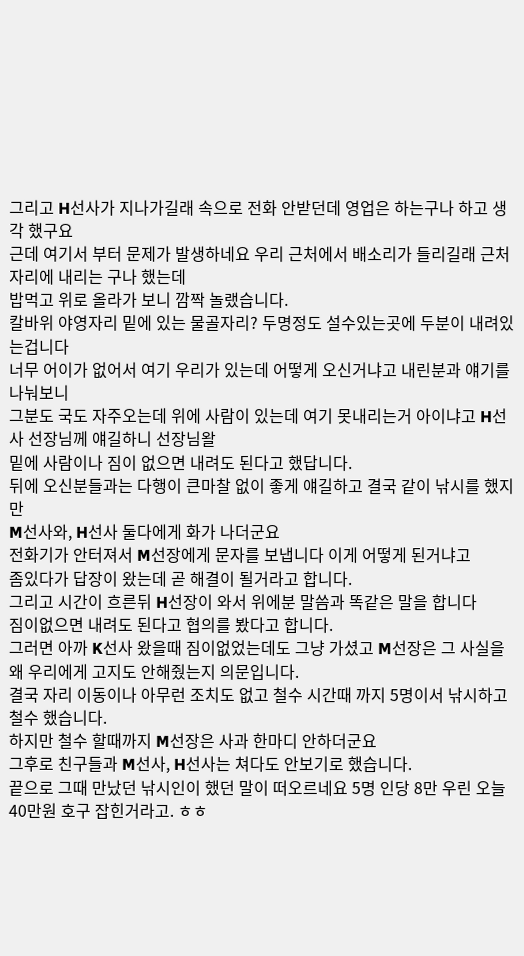그리고 H선사가 지나가길래 속으로 전화 안받던데 영업은 하는구나 하고 생각 했구요
근데 여기서 부터 문제가 발생하네요 우리 근처에서 배소리가 들리길래 근처 자리에 내리는 구나 했는데
밥먹고 위로 올라가 보니 깜짝 놀랬습니다.
칼바위 야영자리 밑에 있는 물골자리? 두명정도 설수있는곳에 두분이 내려있는겁니다
너무 어이가 없어서 여기 우리가 있는데 어떻게 오신거냐고 내린분과 얘기를 나눠보니
그분도 국도 자주오는데 위에 사람이 있는데 여기 못내리는거 아이냐고 H선사 선장님께 얘길하니 선장님왈
밑에 사람이나 짐이 없으면 내려도 된다고 했답니다.
뒤에 오신분들과는 다행이 큰마찰 없이 좋게 얘길하고 결국 같이 낚시를 했지만
M선사와, H선사 둘다에게 화가 나더군요
전화기가 안터져서 M선장에게 문자를 보냅니다 이게 어떻게 된거냐고
좀있다가 답장이 왔는데 곧 해결이 될거라고 합니다.
그리고 시간이 흐른뒤 H선장이 와서 위에분 말씀과 똑같은 말을 합니다
짐이없으면 내려도 된다고 협의를 봤다고 합니다.
그러면 아까 K선사 왔을때 짐이없었는데도 그냥 가셨고 M선장은 그 사실을 왜 우리에게 고지도 안해줬는지 의문입니다.
결국 자리 이동이나 아무런 조치도 없고 철수 시간때 까지 5명이서 낚시하고 철수 했습니다.
하지만 철수 할때까지 M선장은 사과 한마디 안하더군요
그후로 친구들과 M선사, H선사는 쳐다도 안보기로 했습니다.
끝으로 그때 만났던 낚시인이 했던 말이 떠오르네요 5명 인당 8만 우린 오늘 40만원 호구 잡힌거라고. ㅎㅎ